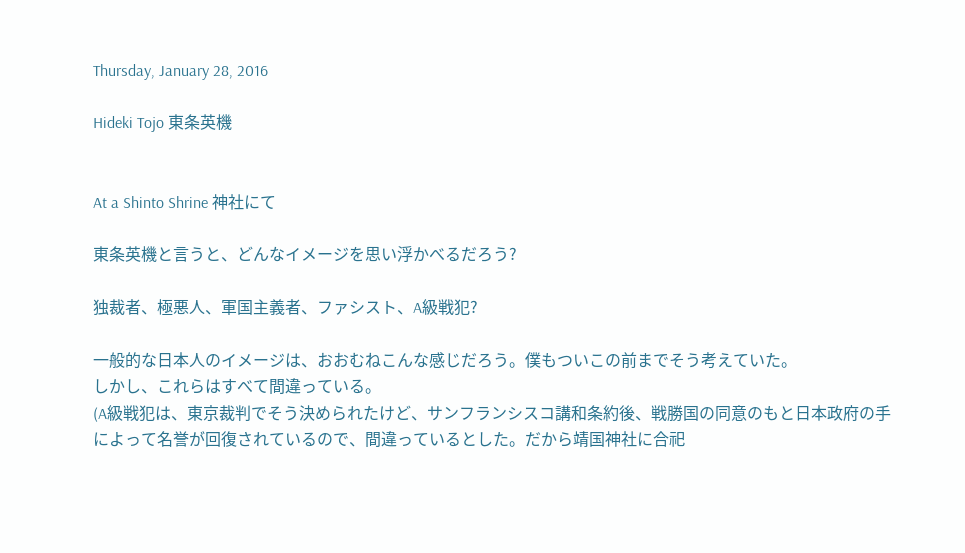Thursday, January 28, 2016

Hideki Tojo 東条英機


At a Shinto Shrine 神社にて

東条英機と言うと、どんなイメージを思い浮かべるだろう?

独裁者、極悪人、軍国主義者、ファシスト、A級戦犯?

一般的な日本人のイメージは、おおむねこんな感じだろう。僕もついこの前までそう考えていた。
しかし、これらはすべて間違っている。
(A級戦犯は、東京裁判でそう決められたけど、サンフランシスコ講和条約後、戦勝国の同意のもと日本政府の手によって名誉が回復されているので、間違っているとした。だから靖国神社に合祀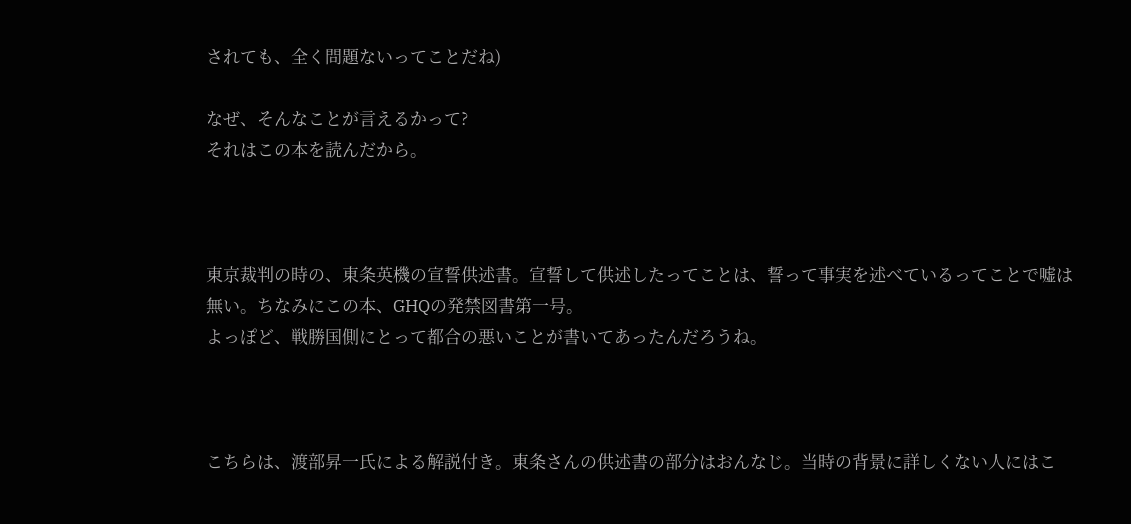されても、全く問題ないってことだね)

なぜ、そんなことが言えるかって?
それはこの本を読んだから。



東京裁判の時の、東条英機の宣誓供述書。宣誓して供述したってことは、誓って事実を述べているってことで嘘は無い。ちなみにこの本、GHQの発禁図書第一号。
よっぽど、戦勝国側にとって都合の悪いことが書いてあったんだろうね。



こちらは、渡部昇一氏による解説付き。東条さんの供述書の部分はおんなじ。当時の背景に詳しくない人にはこ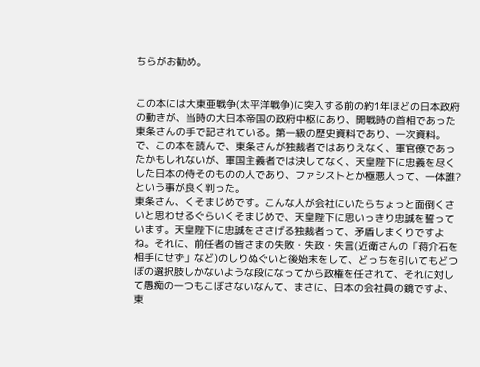ちらがお勧め。


この本には大東亜戦争(太平洋戦争)に突入する前の約1年ほどの日本政府の動きが、当時の大日本帝国の政府中枢にあり、開戦時の首相であった東条さんの手で記されている。第一級の歴史資料であり、一次資料。
で、この本を読んで、東条さんが独裁者ではありえなく、軍官僚であったかもしれないが、軍国主義者では決してなく、天皇陛下に忠義を尽くした日本の侍そのものの人であり、ファシストとか極悪人って、一体誰?という事が良く判った。
東条さん、くそまじめです。こんな人が会社にいたらちょっと面倒くさいと思わせるぐらいくそまじめで、天皇陛下に思いっきり忠誠を誓っています。天皇陛下に忠誠をささげる独裁者って、矛盾しまくりですよね。それに、前任者の皆さまの失敗・失政・失言(近衛さんの「蒋介石を相手にせず」など)のしりぬぐいと後始末をして、どっちを引いてもどつぼの選択肢しかないような段になってから政権を任されて、それに対して愚痴の一つもこぼさないなんて、まさに、日本の会社員の鏡ですよ、東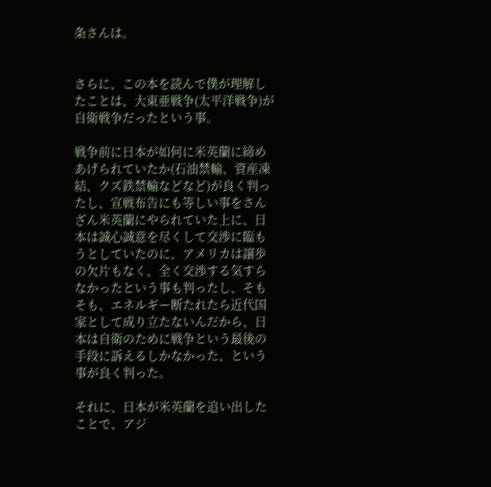条さんは。


さらに、この本を読んで僕が理解したことは、大東亜戦争(太平洋戦争)が自衛戦争だったという事。

戦争前に日本が如何に米英蘭に締めあげられていたか(石油禁輸、資産凍結、クズ鉄禁輸などなど)が良く判ったし、宣戦布告にも等しい事をさんざん米英蘭にやられていた上に、日本は誠心誠意を尽くして交渉に臨もうとしていたのに、アメリカは譲歩の欠片もなく、全く交渉する気すらなかったという事も判ったし、そもそも、エネルギー断たれたら近代国家として成り立たないんだから、日本は自衛のために戦争という最後の手段に訴えるしかなかった、という事が良く判った。

それに、日本が米英蘭を追い出したことで、アジ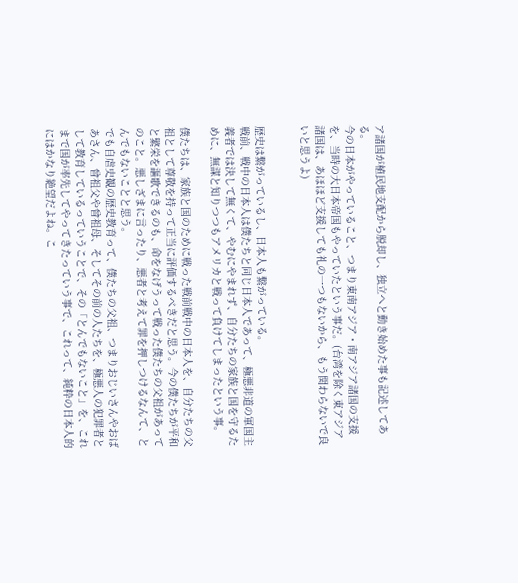ア諸国が植民地支配から脱却し、独立へと動き始めた事も記述してある。
今の日本がやっていること、つまり東南アジア・南アジア諸国の支援を、当時の大日本帝国もやっていたという事だ。(台湾を除く東アジア諸国は、あほほど支援しても礼の一つもないから、もう関わらないで良いと思うよ)


歴史は繋がっているし、日本人も繋がっている。
戦前、戦中の日本人は僕たちと同じ日本人であって、極悪非道の軍国主義者では決して無くて、やむにやまれず、自分たちの家族と国を守るために、無謀と知りつつもアメリカと戦って負けてしまったという事。

僕たちは、家族と国のために戦った戦前戦中の日本人を、自分たちの父祖として尊敬を持って正当に評価するべきだと思う。今の僕たちが平和と繁栄を謳歌できるのも、命をなげうって戦った僕たちの父祖があってのこと。悪しざまに言ったり、悪者と考えて罪を押しつけるなんて、とんでもないことと思う。
でも自虐史観の歴史教育って、僕たちの父祖、つまりおじいさんやおばあさん、曾祖父や曾祖母、そしてその前の人たちを、極悪人の犯罪者として教育しているっていうことで、その「とんでもないこと」を、これまで国が率先してやってきたっていう事で、これって、純粋の日本人的にはかなり絶望だよね。こ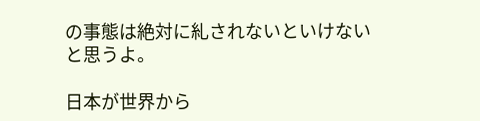の事態は絶対に糺されないといけないと思うよ。

日本が世界から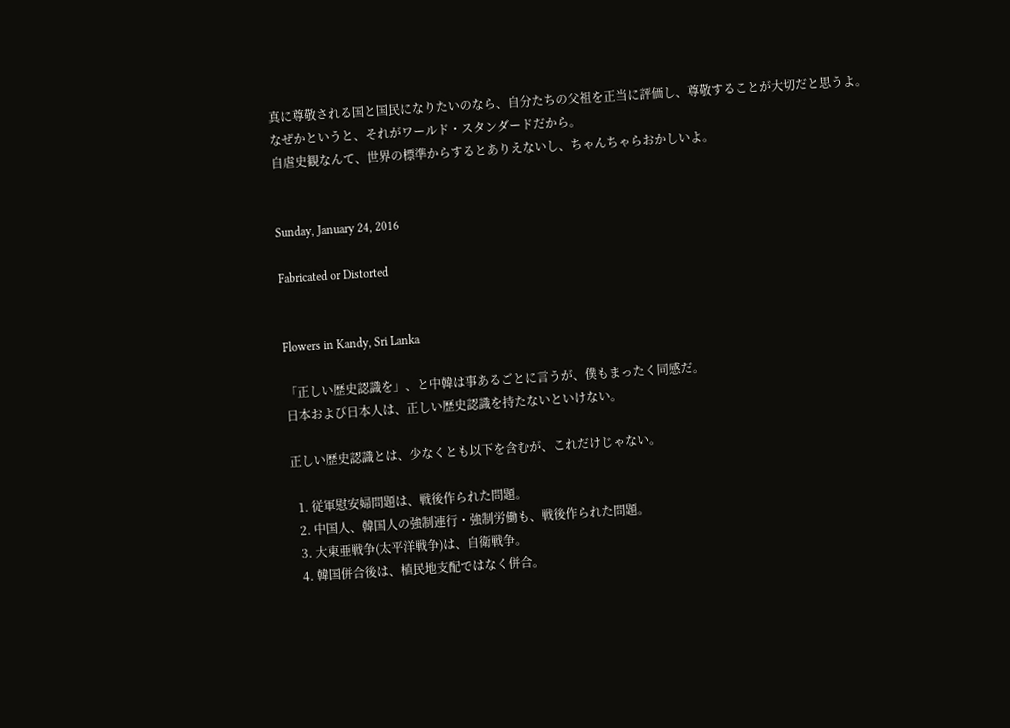真に尊敬される国と国民になりたいのなら、自分たちの父祖を正当に評価し、尊敬することが大切だと思うよ。
なぜかというと、それがワールド・スタンダードだから。
自虐史観なんて、世界の標準からするとありえないし、ちゃんちゃらおかしいよ。


Sunday, January 24, 2016

Fabricated or Distorted


Flowers in Kandy, Sri Lanka

「正しい歴史認識を」、と中韓は事あるごとに言うが、僕もまったく同感だ。
日本および日本人は、正しい歴史認識を持たないといけない。

正しい歴史認識とは、少なくとも以下を含むが、これだけじゃない。

  1. 従軍慰安婦問題は、戦後作られた問題。
  2. 中国人、韓国人の強制連行・強制労働も、戦後作られた問題。
  3. 大東亜戦争(太平洋戦争)は、自衛戦争。
  4. 韓国併合後は、植民地支配ではなく併合。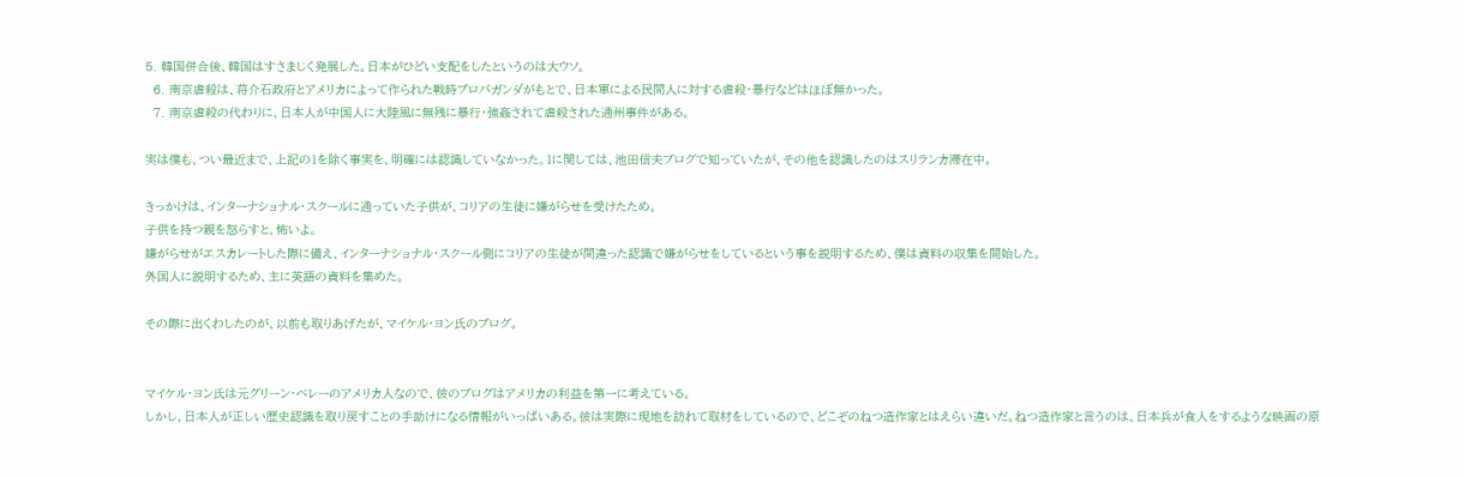5. 韓国併合後、韓国はすさまじく発展した。日本がひどい支配をしたというのは大ウソ。
  6. 南京虐殺は、蒋介石政府とアメリカによって作られた戦時プロパガンダがもとで、日本軍による民間人に対する虐殺・暴行などはほぼ無かった。
  7. 南京虐殺の代わりに、日本人が中国人に大陸風に無残に暴行・強姦されて虐殺された通州事件がある。

実は僕も、つい最近まで、上記の1を除く事実を、明確には認識していなかった。1に関しては、池田信夫ブログで知っていたが、その他を認識したのはスリランカ滞在中。

きっかけは、インターナショナル・スクールに通っていた子供が、コリアの生徒に嫌がらせを受けたため。
子供を持つ親を怒らすと、怖いよ。
嫌がらせがエスカレートした際に備え、インターナショナル・スクール側にコリアの生徒が間違った認識で嫌がらせをしているという事を説明するため、僕は資料の収集を開始した。
外国人に説明するため、主に英語の資料を集めた。

その際に出くわしたのが、以前も取りあげたが、マイケル・ヨン氏のブログ。


マイケル・ヨン氏は元グリーン・ベレーのアメリカ人なので、彼のブログはアメリカの利益を第一に考えている。
しかし、日本人が正しい歴史認識を取り戻すことの手助けになる情報がいっぱいある。彼は実際に現地を訪れて取材をしているので、どこぞのねつ造作家とはえらい違いだ。ねつ造作家と言うのは、日本兵が食人をするような映画の原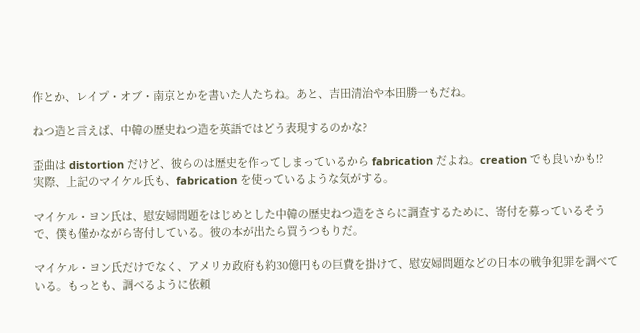作とか、レイプ・オブ・南京とかを書いた人たちね。あと、吉田清治や本田勝一もだね。

ねつ造と言えば、中韓の歴史ねつ造を英語ではどう表現するのかな?

歪曲は distortion だけど、彼らのは歴史を作ってしまっているから fabrication だよね。creation でも良いかも!?
実際、上記のマイケル氏も、fabrication を使っているような気がする。

マイケル・ヨン氏は、慰安婦問題をはじめとした中韓の歴史ねつ造をさらに調査するために、寄付を募っているそうで、僕も僅かながら寄付している。彼の本が出たら買うつもりだ。

マイケル・ヨン氏だけでなく、アメリカ政府も約30億円もの巨費を掛けて、慰安婦問題などの日本の戦争犯罪を調べている。もっとも、調べるように依頼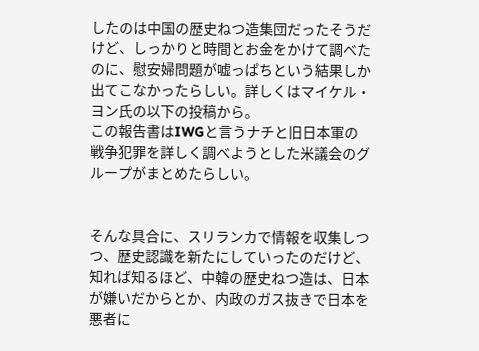したのは中国の歴史ねつ造集団だったそうだけど、しっかりと時間とお金をかけて調べたのに、慰安婦問題が嘘っぱちという結果しか出てこなかったらしい。詳しくはマイケル・ヨン氏の以下の投稿から。
この報告書はIWGと言うナチと旧日本軍の戦争犯罪を詳しく調べようとした米議会のグループがまとめたらしい。


そんな具合に、スリランカで情報を収集しつつ、歴史認識を新たにしていったのだけど、知れば知るほど、中韓の歴史ねつ造は、日本が嫌いだからとか、内政のガス抜きで日本を悪者に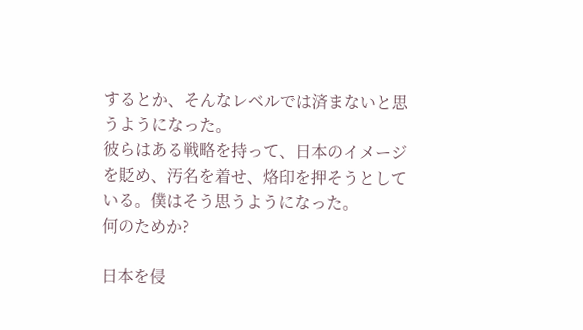するとか、そんなレベルでは済まないと思うようになった。
彼らはある戦略を持って、日本のイメージを貶め、汚名を着せ、烙印を押そうとしている。僕はそう思うようになった。
何のためか?

日本を侵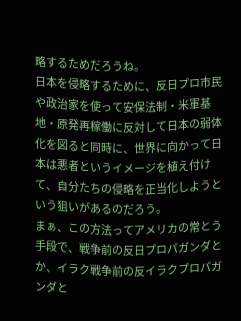略するためだろうね。
日本を侵略するために、反日プロ市民や政治家を使って安保法制・米軍基地・原発再稼働に反対して日本の弱体化を図ると同時に、世界に向かって日本は悪者というイメージを植え付けて、自分たちの侵略を正当化しようという狙いがあるのだろう。
まぁ、この方法ってアメリカの常とう手段で、戦争前の反日プロパガンダとか、イラク戦争前の反イラクプロパガンダと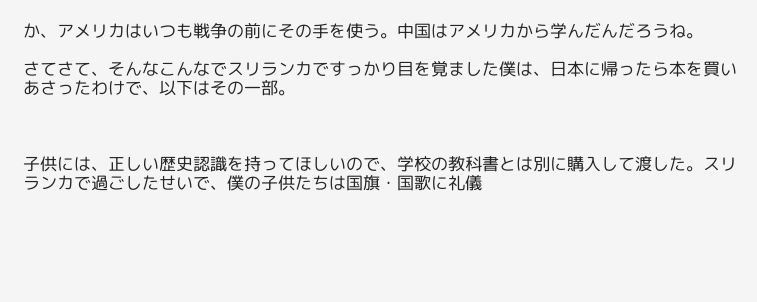か、アメリカはいつも戦争の前にその手を使う。中国はアメリカから学んだんだろうね。

さてさて、そんなこんなでスリランカですっかり目を覚ました僕は、日本に帰ったら本を買いあさったわけで、以下はその一部。



子供には、正しい歴史認識を持ってほしいので、学校の教科書とは別に購入して渡した。スリランカで過ごしたせいで、僕の子供たちは国旗・国歌に礼儀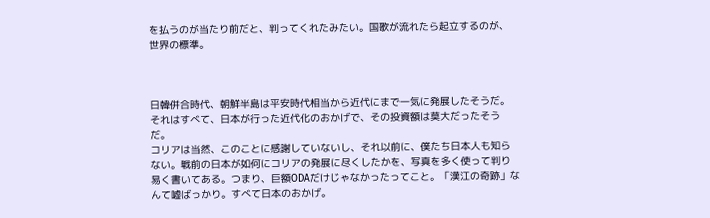を払うのが当たり前だと、判ってくれたみたい。国歌が流れたら起立するのが、世界の標準。



日韓併合時代、朝鮮半島は平安時代相当から近代にまで一気に発展したそうだ。それはすべて、日本が行った近代化のおかげで、その投資額は莫大だったそうだ。
コリアは当然、このことに感謝していないし、それ以前に、僕たち日本人も知らない。戦前の日本が如何にコリアの発展に尽くしたかを、写真を多く使って判り易く書いてある。つまり、巨額ODAだけじゃなかったってこと。「漢江の奇跡」なんて嘘ばっかり。すべて日本のおかげ。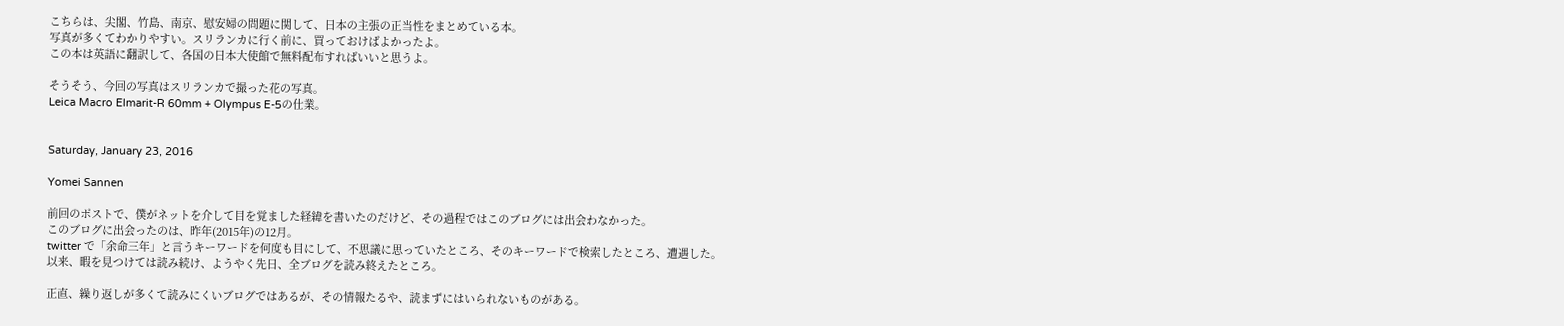こちらは、尖閣、竹島、南京、慰安婦の問題に関して、日本の主張の正当性をまとめている本。
写真が多くてわかりやすい。スリランカに行く前に、買っておけばよかったよ。
この本は英語に翻訳して、各国の日本大使館で無料配布すればいいと思うよ。

そうそう、今回の写真はスリランカで撮った花の写真。
Leica Macro Elmarit-R 60mm + Olympus E-5の仕業。


Saturday, January 23, 2016

Yomei Sannen

前回のポストで、僕がネットを介して目を覚ました経緯を書いたのだけど、その過程ではこのブログには出会わなかった。
このブログに出会ったのは、昨年(2015年)の12月。
twitter で「余命三年」と言うキーワードを何度も目にして、不思議に思っていたところ、そのキーワードで検索したところ、遭遇した。
以来、暇を見つけては読み続け、ようやく先日、全ブログを読み終えたところ。

正直、繰り返しが多くて読みにくいブログではあるが、その情報たるや、読まずにはいられないものがある。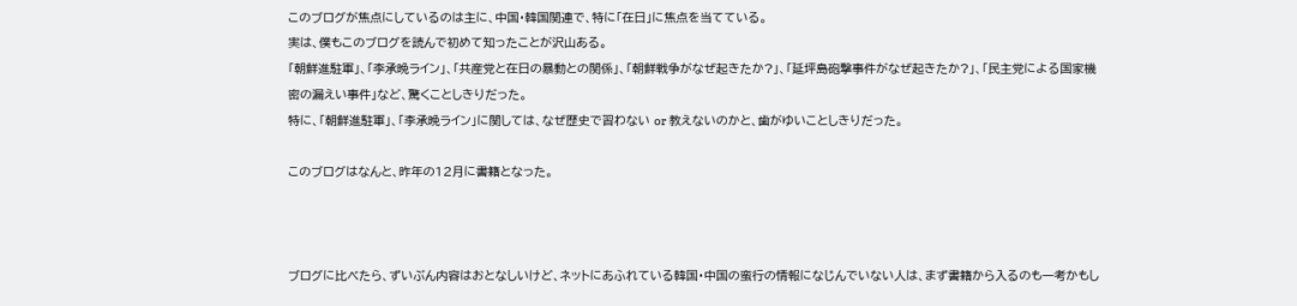このブログが焦点にしているのは主に、中国・韓国関連で、特に「在日」に焦点を当てている。
実は、僕もこのブログを読んで初めて知ったことが沢山ある。
「朝鮮進駐軍」、「李承晩ライン」、「共産党と在日の暴動との関係」、「朝鮮戦争がなぜ起きたか?」、「延坪島砲撃事件がなぜ起きたか?」、「民主党による国家機密の漏えい事件」など、驚くことしきりだった。
特に、「朝鮮進駐軍」、「李承晩ライン」に関しては、なぜ歴史で習わない or 教えないのかと、歯がゆいことしきりだった。

このブログはなんと、昨年の12月に書籍となった。



ブログに比べたら、ずいぶん内容はおとなしいけど、ネットにあふれている韓国・中国の蛮行の情報になじんでいない人は、まず書籍から入るのも一考かもし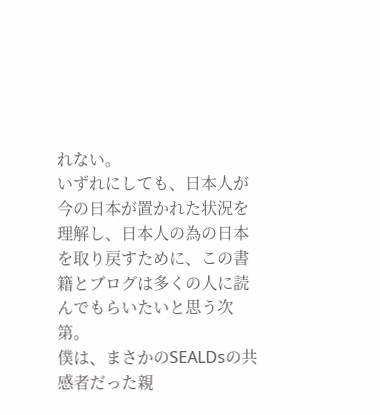れない。
いずれにしても、日本人が今の日本が置かれた状況を理解し、日本人の為の日本を取り戻すために、この書籍とブログは多くの人に読んでもらいたいと思う次第。
僕は、まさかのSEALDsの共感者だった親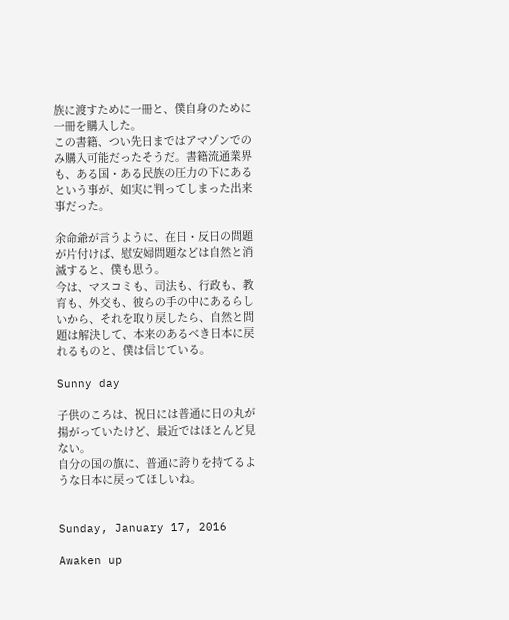族に渡すために一冊と、僕自身のために一冊を購入した。
この書籍、つい先日まではアマゾンでのみ購入可能だったそうだ。書籍流通業界も、ある国・ある民族の圧力の下にあるという事が、如実に判ってしまった出来事だった。

余命爺が言うように、在日・反日の問題が片付けば、慰安婦問題などは自然と消滅すると、僕も思う。
今は、マスコミも、司法も、行政も、教育も、外交も、彼らの手の中にあるらしいから、それを取り戻したら、自然と問題は解決して、本来のあるべき日本に戻れるものと、僕は信じている。

Sunny day

子供のころは、祝日には普通に日の丸が揚がっていたけど、最近ではほとんど見ない。
自分の国の旗に、普通に誇りを持てるような日本に戻ってほしいね。


Sunday, January 17, 2016

Awaken up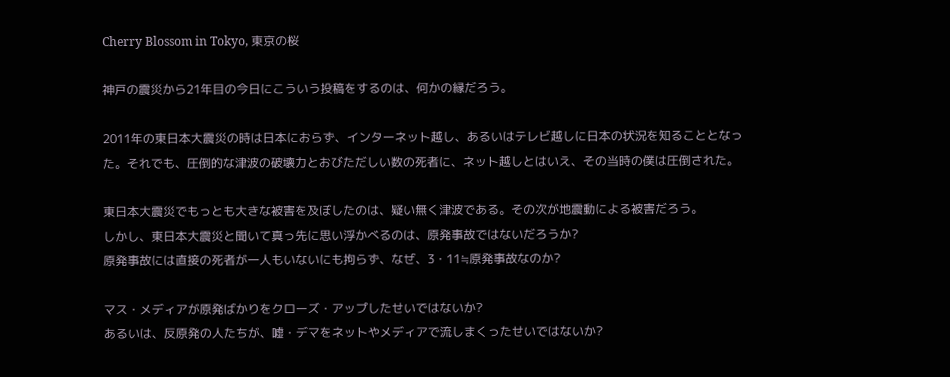Cherry Blossom in Tokyo, 東京の桜

神戸の震災から21年目の今日にこういう投稿をするのは、何かの縁だろう。

2011年の東日本大震災の時は日本におらず、インターネット越し、あるいはテレビ越しに日本の状況を知ることとなった。それでも、圧倒的な津波の破壊力とおびただしい数の死者に、ネット越しとはいえ、その当時の僕は圧倒された。

東日本大震災でもっとも大きな被害を及ぼしたのは、疑い無く津波である。その次が地震動による被害だろう。
しかし、東日本大震災と聞いて真っ先に思い浮かべるのは、原発事故ではないだろうか?
原発事故には直接の死者が一人もいないにも拘らず、なぜ、3・11≒原発事故なのか?

マス・メディアが原発ばかりをクローズ・アップしたせいではないか?
あるいは、反原発の人たちが、嘘・デマをネットやメディアで流しまくったせいではないか?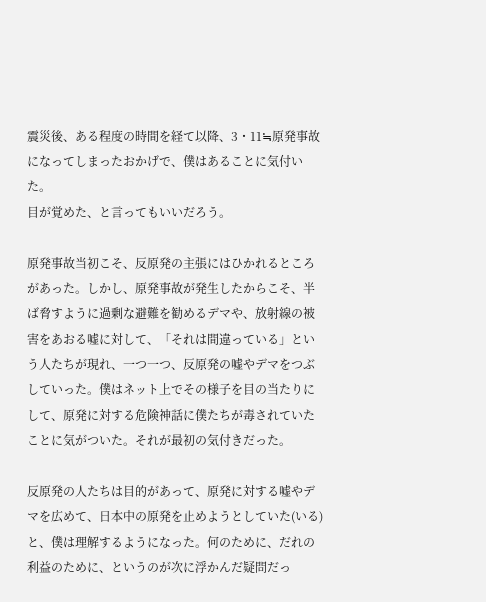震災後、ある程度の時間を経て以降、3・11≒原発事故になってしまったおかげで、僕はあることに気付いた。
目が覚めた、と言ってもいいだろう。

原発事故当初こそ、反原発の主張にはひかれるところがあった。しかし、原発事故が発生したからこそ、半ば脅すように過剰な避難を勧めるデマや、放射線の被害をあおる嘘に対して、「それは間違っている」という人たちが現れ、一つ一つ、反原発の嘘やデマをつぶしていった。僕はネット上でその様子を目の当たりにして、原発に対する危険神話に僕たちが毒されていたことに気がついた。それが最初の気付きだった。

反原発の人たちは目的があって、原発に対する嘘やデマを広めて、日本中の原発を止めようとしていた(いる)と、僕は理解するようになった。何のために、だれの利益のために、というのが次に浮かんだ疑問だっ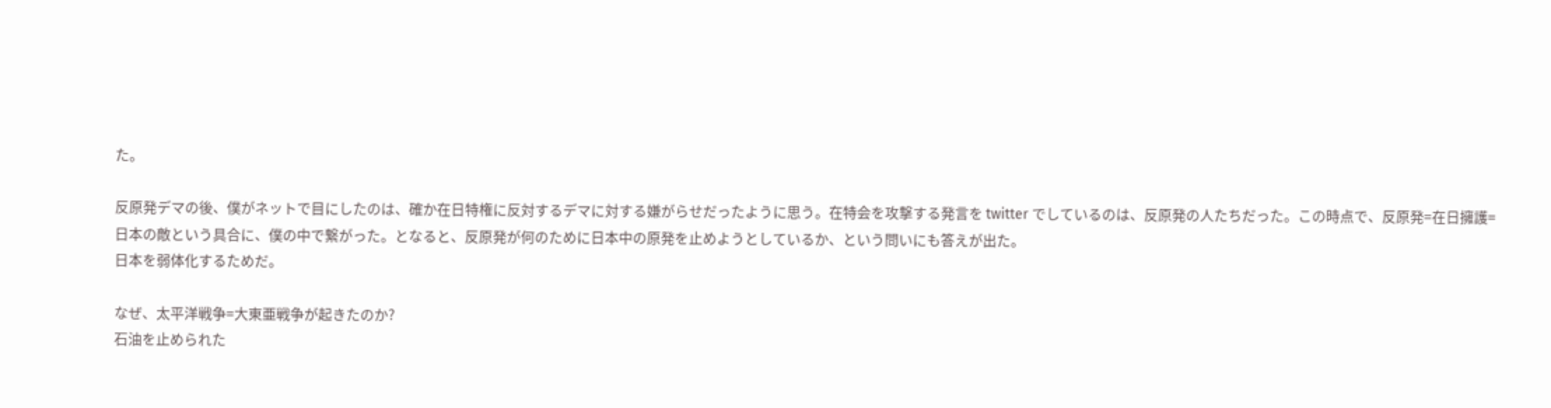た。

反原発デマの後、僕がネットで目にしたのは、確か在日特権に反対するデマに対する嫌がらせだったように思う。在特会を攻撃する発言を twitter でしているのは、反原発の人たちだった。この時点で、反原発=在日擁護=日本の敵という具合に、僕の中で繋がった。となると、反原発が何のために日本中の原発を止めようとしているか、という問いにも答えが出た。
日本を弱体化するためだ。

なぜ、太平洋戦争=大東亜戦争が起きたのか?
石油を止められた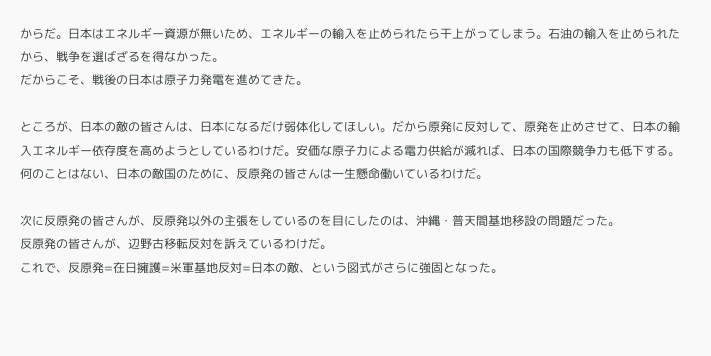からだ。日本はエネルギー資源が無いため、エネルギーの輸入を止められたら干上がってしまう。石油の輸入を止められたから、戦争を選ばざるを得なかった。
だからこそ、戦後の日本は原子力発電を進めてきた。

ところが、日本の敵の皆さんは、日本になるだけ弱体化してほしい。だから原発に反対して、原発を止めさせて、日本の輸入エネルギー依存度を高めようとしているわけだ。安価な原子力による電力供給が減れば、日本の国際競争力も低下する。何のことはない、日本の敵国のために、反原発の皆さんは一生懸命働いているわけだ。

次に反原発の皆さんが、反原発以外の主張をしているのを目にしたのは、沖縄・普天間基地移設の問題だった。
反原発の皆さんが、辺野古移転反対を訴えているわけだ。
これで、反原発=在日擁護=米軍基地反対=日本の敵、という図式がさらに強固となった。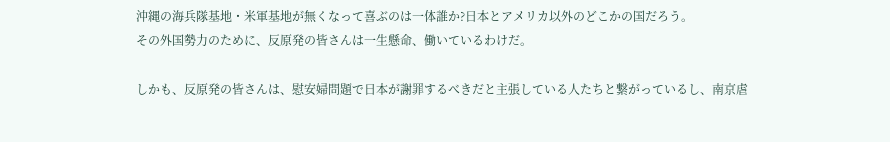沖縄の海兵隊基地・米軍基地が無くなって喜ぶのは一体誰か?日本とアメリカ以外のどこかの国だろう。
その外国勢力のために、反原発の皆さんは一生懸命、働いているわけだ。

しかも、反原発の皆さんは、慰安婦問題で日本が謝罪するべきだと主張している人たちと繋がっているし、南京虐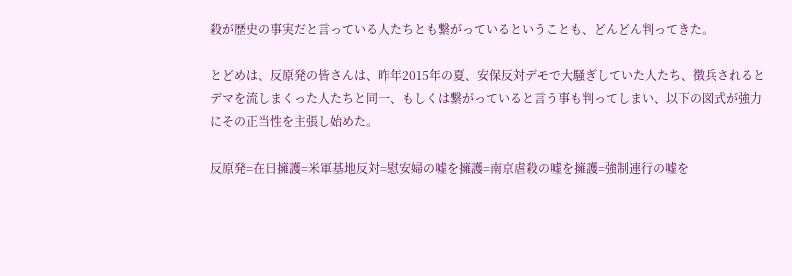殺が歴史の事実だと言っている人たちとも繋がっているということも、どんどん判ってきた。

とどめは、反原発の皆さんは、昨年2015年の夏、安保反対デモで大騒ぎしていた人たち、徴兵されるとデマを流しまくった人たちと同一、もしくは繋がっていると言う事も判ってしまい、以下の図式が強力にその正当性を主張し始めた。

反原発=在日擁護=米軍基地反対=慰安婦の嘘を擁護=南京虐殺の嘘を擁護=強制連行の嘘を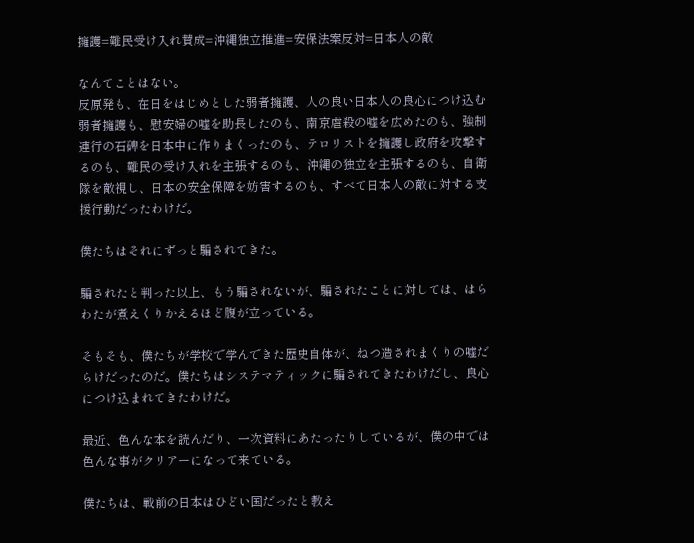擁護=難民受け入れ賛成=沖縄独立推進=安保法案反対=日本人の敵

なんてことはない。
反原発も、在日をはじめとした弱者擁護、人の良い日本人の良心につけ込む弱者擁護も、慰安婦の嘘を助長したのも、南京虐殺の嘘を広めたのも、強制連行の石碑を日本中に作りまくったのも、テロリストを擁護し政府を攻撃するのも、難民の受け入れを主張するのも、沖縄の独立を主張するのも、自衛隊を敵視し、日本の安全保障を妨害するのも、すべて日本人の敵に対する支援行動だったわけだ。

僕たちはそれにずっと騙されてきた。

騙されたと判った以上、もう騙されないが、騙されたことに対しては、はらわたが煮えくりかえるほど腹が立っている。

そもそも、僕たちが学校で学んできた歴史自体が、ねつ造されまくりの嘘だらけだったのだ。僕たちはシステマティックに騙されてきたわけだし、良心につけ込まれてきたわけだ。

最近、色んな本を読んだり、一次資料にあたったりしているが、僕の中では色んな事がクリアーになって来ている。

僕たちは、戦前の日本はひどい国だったと教え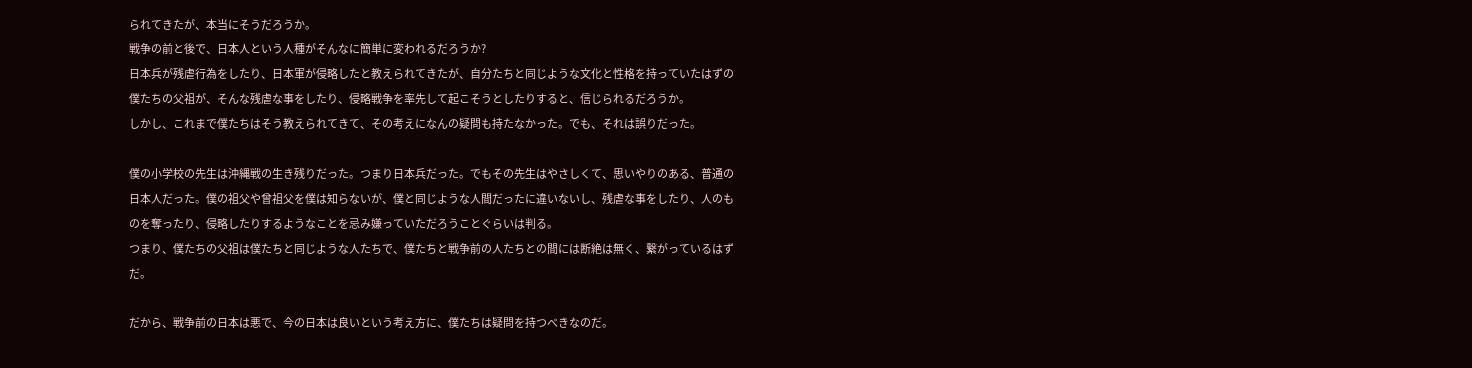られてきたが、本当にそうだろうか。
戦争の前と後で、日本人という人種がそんなに簡単に変われるだろうか?
日本兵が残虐行為をしたり、日本軍が侵略したと教えられてきたが、自分たちと同じような文化と性格を持っていたはずの僕たちの父祖が、そんな残虐な事をしたり、侵略戦争を率先して起こそうとしたりすると、信じられるだろうか。
しかし、これまで僕たちはそう教えられてきて、その考えになんの疑問も持たなかった。でも、それは誤りだった。

僕の小学校の先生は沖縄戦の生き残りだった。つまり日本兵だった。でもその先生はやさしくて、思いやりのある、普通の日本人だった。僕の祖父や曾祖父を僕は知らないが、僕と同じような人間だったに違いないし、残虐な事をしたり、人のものを奪ったり、侵略したりするようなことを忌み嫌っていただろうことぐらいは判る。
つまり、僕たちの父祖は僕たちと同じような人たちで、僕たちと戦争前の人たちとの間には断絶は無く、繋がっているはずだ。

だから、戦争前の日本は悪で、今の日本は良いという考え方に、僕たちは疑問を持つべきなのだ。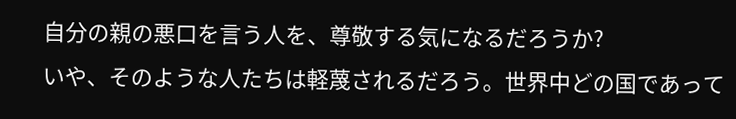自分の親の悪口を言う人を、尊敬する気になるだろうか?
いや、そのような人たちは軽蔑されるだろう。世界中どの国であって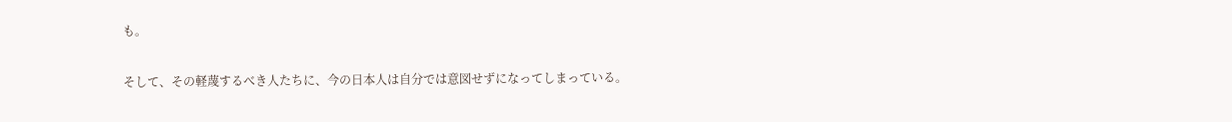も。

そして、その軽蔑するべき人たちに、今の日本人は自分では意図せずになってしまっている。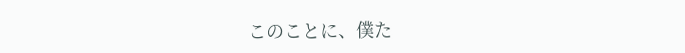このことに、僕た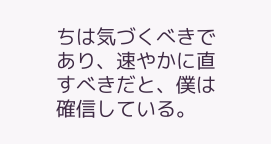ちは気づくべきであり、速やかに直すべきだと、僕は確信している。